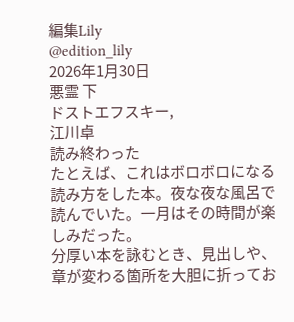編集Lily
@edition_lily
2026年1月30日
悪霊 下
ドストエフスキー,
江川卓
読み終わった
たとえば、これはボロボロになる読み方をした本。夜な夜な風呂で読んでいた。一月はその時間が楽しみだった。
分厚い本を詠むとき、見出しや、章が変わる箇所を大胆に折ってお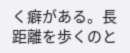く癖がある。長距離を歩くのと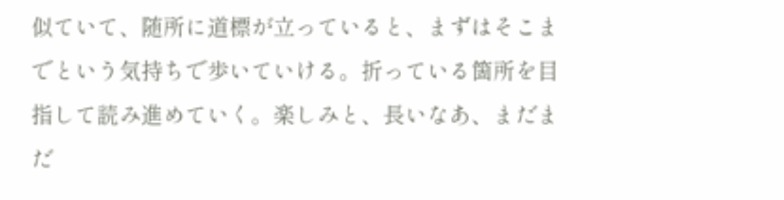似ていて、随所に道標が立っていると、まずはそこまでという気持ちで歩いていける。折っている箇所を目指して読み進めていく。楽しみと、長いなあ、まだまだ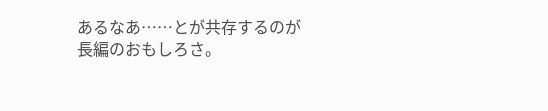あるなあ……とが共存するのが長編のおもしろさ。